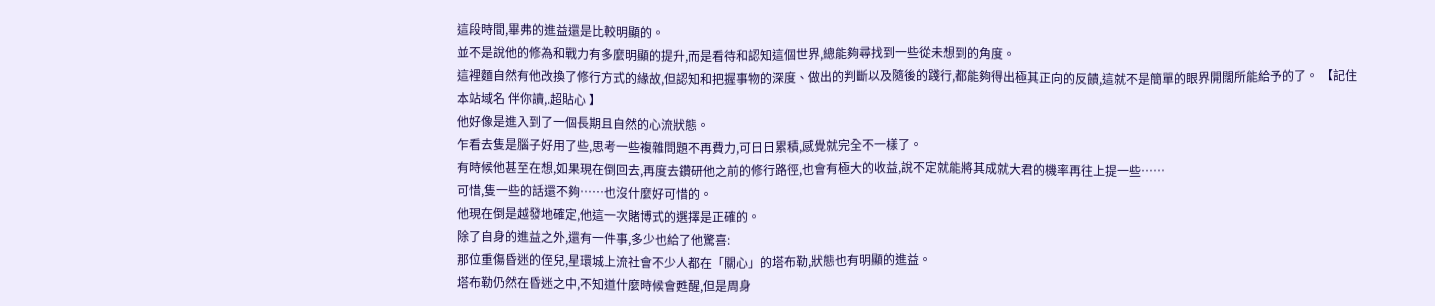這段時間,畢弗的進益還是比較明顯的。
並不是說他的修為和戰力有多麼明顯的提升,而是看待和認知這個世界,總能夠尋找到一些從未想到的角度。
這裡麵自然有他改換了修行方式的緣故,但認知和把握事物的深度、做出的判斷以及隨後的踐行,都能夠得出極其正向的反饋,這就不是簡單的眼界開闊所能給予的了。 【記住本站域名 伴你讀,.超貼心 】
他好像是進入到了一個長期且自然的心流狀態。
乍看去隻是腦子好用了些,思考一些複雜問題不再費力,可日日累積,感覺就完全不一樣了。
有時候他甚至在想,如果現在倒回去,再度去鑽研他之前的修行路徑,也會有極大的收益,說不定就能將其成就大君的機率再往上提一些……
可惜,隻一些的話還不夠……也沒什麼好可惜的。
他現在倒是越發地確定,他這一次賭博式的選擇是正確的。
除了自身的進益之外,還有一件事,多少也給了他驚喜:
那位重傷昏迷的侄兒,星環城上流社會不少人都在「關心」的塔布勒,狀態也有明顯的進益。
塔布勒仍然在昏迷之中,不知道什麼時候會甦醒,但是周身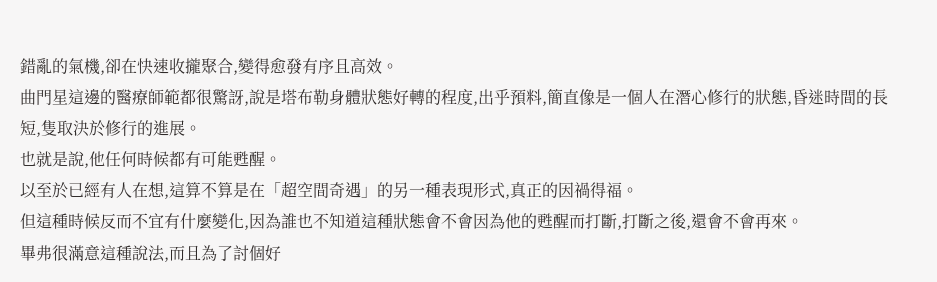錯亂的氣機,卻在快速收攏聚合,變得愈發有序且高效。
曲門星這邊的醫療師範都很驚訝,說是塔布勒身體狀態好轉的程度,出乎預料,簡直像是一個人在潛心修行的狀態,昏迷時間的長短,隻取決於修行的進展。
也就是說,他任何時候都有可能甦醒。
以至於已經有人在想,這算不算是在「超空間奇遇」的另一種表現形式,真正的因禍得福。
但這種時候反而不宜有什麼變化,因為誰也不知道這種狀態會不會因為他的甦醒而打斷,打斷之後,還會不會再來。
畢弗很滿意這種說法,而且為了討個好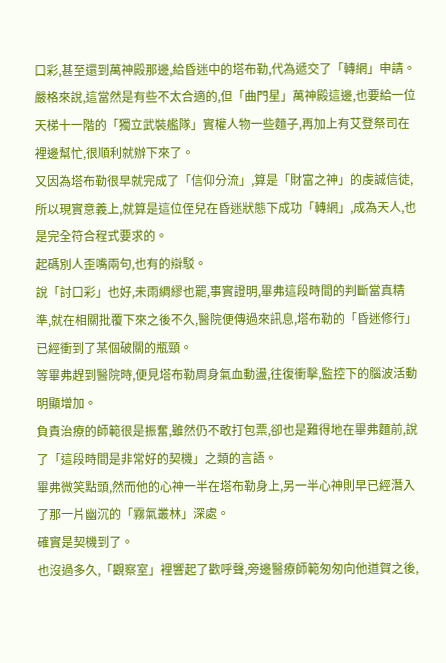口彩,甚至還到萬神殿那邊,給昏迷中的塔布勒,代為遞交了「轉網」申請。
嚴格來說,這當然是有些不太合適的,但「曲門星」萬神殿這邊,也要給一位天梯十一階的「獨立武裝艦隊」實權人物一些麵子,再加上有艾登祭司在裡邊幫忙,很順利就辦下來了。
又因為塔布勒很早就完成了「信仰分流」,算是「財富之神」的虔誠信徒,所以現實意義上,就算是這位侄兒在昏迷狀態下成功「轉網」,成為天人,也是完全符合程式要求的。
起碼別人歪嘴兩句,也有的辯駁。
說「討口彩」也好,未雨綢繆也罷,事實證明,畢弗這段時間的判斷當真精準,就在相關批覆下來之後不久,醫院便傳過來訊息,塔布勒的「昏迷修行」已經衝到了某個破關的瓶頸。
等畢弗趕到醫院時,便見塔布勒周身氣血動盪,往復衝擊,監控下的腦波活動明顯增加。
負責治療的師範很是振奮,雖然仍不敢打包票,卻也是難得地在畢弗麵前,說了「這段時間是非常好的契機」之類的言語。
畢弗微笑點頭,然而他的心神一半在塔布勒身上,另一半心神則早已經潛入了那一片幽沉的「霧氣叢林」深處。
確實是契機到了。
也沒過多久,「觀察室」裡響起了歡呼聲,旁邊醫療師範匆匆向他道賀之後,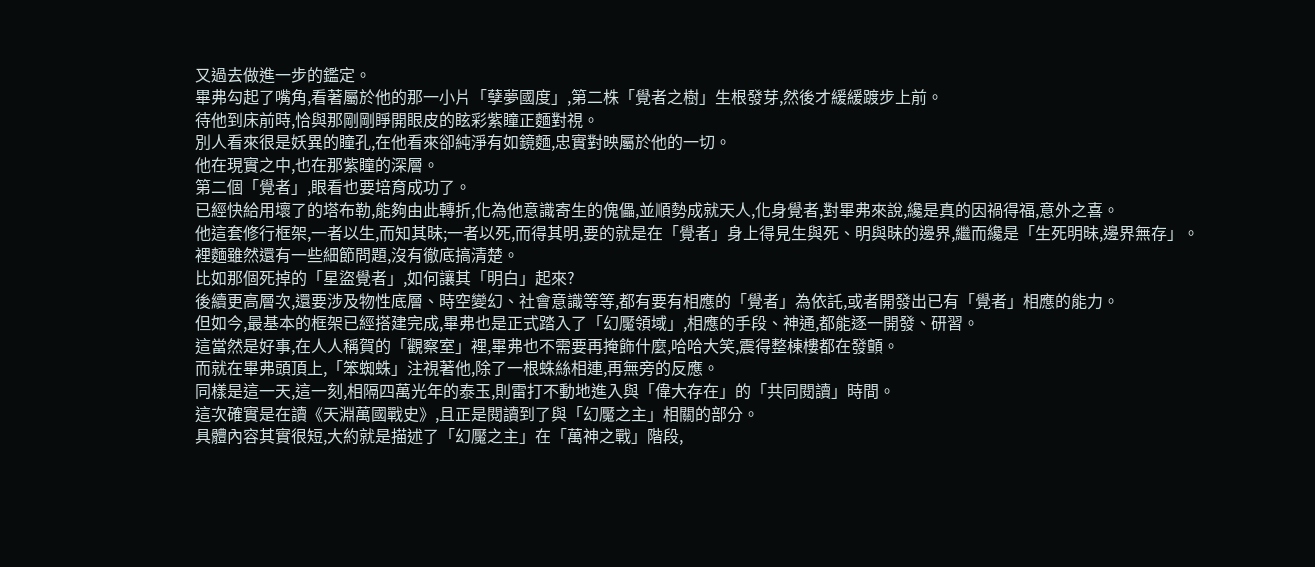又過去做進一步的鑑定。
畢弗勾起了嘴角,看著屬於他的那一小片「孽夢國度」,第二株「覺者之樹」生根發芽,然後才緩緩踱步上前。
待他到床前時,恰與那剛剛睜開眼皮的眩彩紫瞳正麵對視。
別人看來很是妖異的瞳孔,在他看來卻純淨有如鏡麵,忠實對映屬於他的一切。
他在現實之中,也在那紫瞳的深層。
第二個「覺者」,眼看也要培育成功了。
已經快給用壞了的塔布勒,能夠由此轉折,化為他意識寄生的傀儡,並順勢成就天人,化身覺者,對畢弗來說,纔是真的因禍得福,意外之喜。
他這套修行框架,一者以生,而知其昧;一者以死,而得其明,要的就是在「覺者」身上得見生與死、明與昧的邊界,繼而纔是「生死明昧,邊界無存」。
裡麵雖然還有一些細節問題,沒有徹底搞清楚。
比如那個死掉的「星盜覺者」,如何讓其「明白」起來?
後續更高層次,還要涉及物性底層、時空變幻、社會意識等等,都有要有相應的「覺者」為依託,或者開發出已有「覺者」相應的能力。
但如今,最基本的框架已經搭建完成,畢弗也是正式踏入了「幻魘領域」,相應的手段、神通,都能逐一開發、研習。
這當然是好事,在人人稱賀的「觀察室」裡,畢弗也不需要再掩飾什麼,哈哈大笑,震得整棟樓都在發顫。
而就在畢弗頭頂上,「笨蜘蛛」注視著他,除了一根蛛絲相連,再無旁的反應。
同樣是這一天,這一刻,相隔四萬光年的泰玉,則雷打不動地進入與「偉大存在」的「共同閱讀」時間。
這次確實是在讀《天淵萬國戰史》,且正是閱讀到了與「幻魘之主」相關的部分。
具體內容其實很短,大約就是描述了「幻魘之主」在「萬神之戰」階段,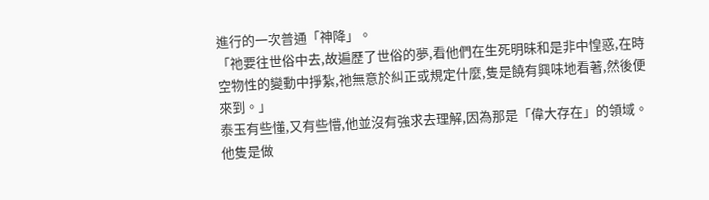進行的一次普通「神降」。
「祂要往世俗中去,故遍歷了世俗的夢,看他們在生死明昧和是非中惶惑,在時空物性的變動中掙紮,祂無意於糾正或規定什麼,隻是饒有興味地看著,然後便來到。」
泰玉有些懂,又有些懵,他並沒有強求去理解,因為那是「偉大存在」的領域。
他隻是做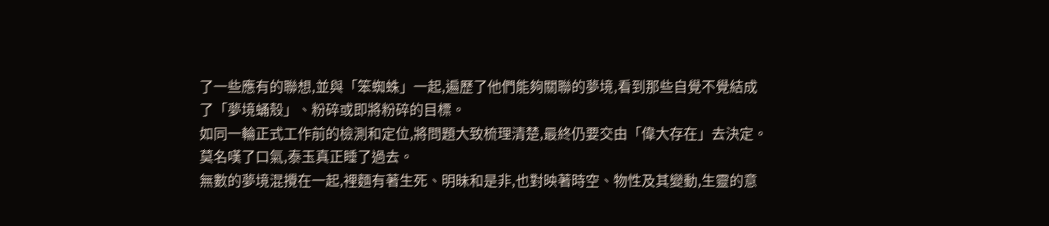了一些應有的聯想,並與「笨蜘蛛」一起,遍歷了他們能夠關聯的夢境,看到那些自覺不覺結成了「夢境蛹殼」、粉碎或即將粉碎的目標。
如同一輪正式工作前的檢測和定位,將問題大致梳理清楚,最終仍要交由「偉大存在」去決定。
莫名嘆了口氣,泰玉真正睡了過去。
無數的夢境混攪在一起,裡麵有著生死、明昧和是非,也對映著時空、物性及其變動,生靈的意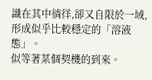識在其中徜徉,卻又自限於一域,形成似乎比較穩定的「溶液態」。
似等著某個契機的到來。